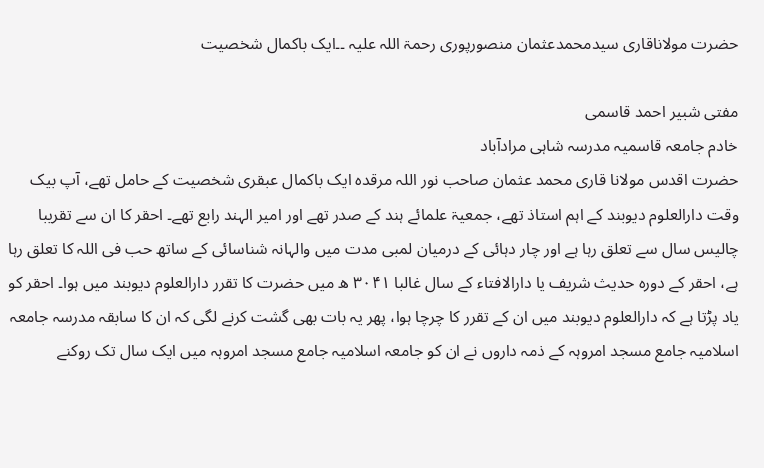حضرت مولاناقاری سیدمحمدعثمان منصورپوری رحمۃ اللہ علیہ ۔۔ایک باکمال شخصیت

مفتی شبیر احمد قاسمی
خادم جامعہ قاسمیہ مدرسہ شاہی مرادآباد
حضرت اقدس مولانا قاری محمد عثمان صاحب نور اللہ مرقدہ ایک باکمال عبقری شخصیت کے حامل تھے، آپ بیک وقت دارالعلوم دیوبند کے اہم استاذ تھے، جمعیۃ علمائے ہند کے صدر تھے اور امیر الہند رابع تھے۔ احقر کا ان سے تقریبا چالیس سال سے تعلق رہا ہے اور چار دہائی کے درمیان لمبی مدت میں والہانہ شناسائی کے ساتھ حب فی اللہ کا تعلق رہا ہے، احقر کے دورہ حدیث شریف یا دارالافتاء کے سال غالبا ۳۰۴۱ ھ میں حضرت کا تقرر دارالعلوم دیوبند میں ہوا۔ احقر کو یاد پڑتا ہے کہ دارالعلوم دیوبند میں ان کے تقرر کا چرچا ہوا، پھر یہ بات بھی گشت کرنے لگی کہ ان کا سابقہ مدرسہ جامعہ اسلامیہ جامع مسجد امروہہ کے ذمہ داروں نے ان کو جامعہ اسلامیہ جامع مسجد امروہہ میں ایک سال تک روکنے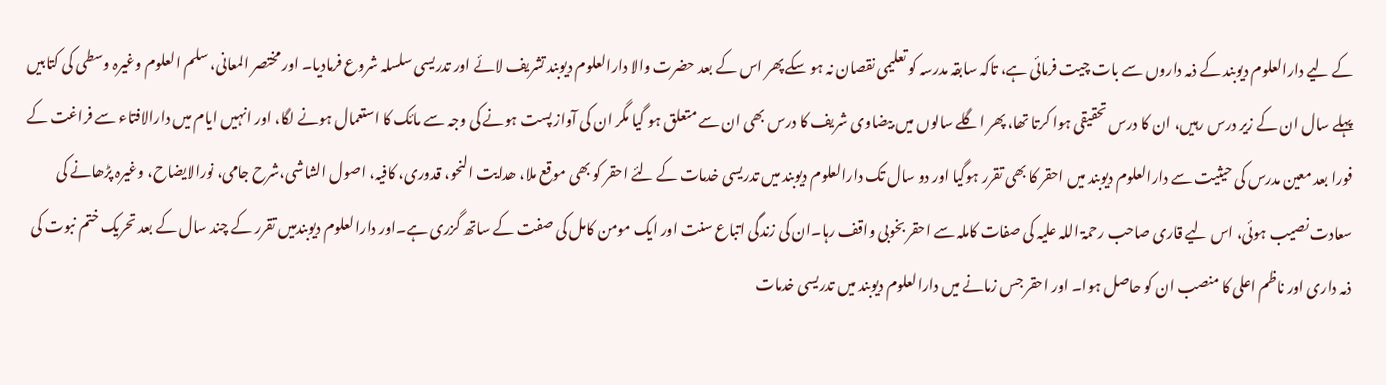کے لیے دارالعلوم دیوبند کے ذمہ داروں سے بات چیت فرمائی ہے، تاکہ سابقہ مدرسہ کو تعلیمی نقصان نہ ہو سکے پھر اس کے بعد حضرت والا دارالعلوم دیوبند تشریف لائے اور تدریسی سلسلہ شروع فرمادیا۔ اور مختصر المعانی، سلم العلوم وغیرہ وسطی کی کتابیں پہلے سال ان کے زیر درس رہیں، ان کا درس تحقیقی ہوا کرتا تھا، پھر اگلے سالوں میں بیضاوی شریف کا درس بھی ان سے متعلق ہو گیا مگر ان کی آواز پست ہونے کی وجہ سے مائک کا استعمال ہونے لگا، اور انہیں ایام میں دارالافتاء سے فراغت کے فورا بعد معین مدرس کی حیثیت سے دارالعلوم دیوبند میں احقر کا بھی تقرر ہوگیا اور دو سال تک دارالعلوم دیوبند میں تدریسی خدمات کے لئے احقر کو بھی موقع ملا، ھدایت النحو، قدوری، کافیہ، اصول الشاشی،شرح جامی، نورالایضاح، وغیرہ پڑھانے کی سعادت نصیب ہوئی، اس لیے قاری صاحب رحمۃ اللہ علیہ کی صفات کاملہ سے احقر بخوبی واقف رہا۔ان کی زندگی اتباع سنت اور ایک مومن کامل کی صفت کے ساتھ گزری ہے۔اور دارالعلوم دیوبندمیں تقرر کے چند سال کے بعد تحریک ختم نبوت کی ذمہ داری اور ناظم اعلی کا منصب ان کو حاصل ہوا۔ اور احقر جس زمانے میں دارالعلوم دیوبند میں تدریسی خدمات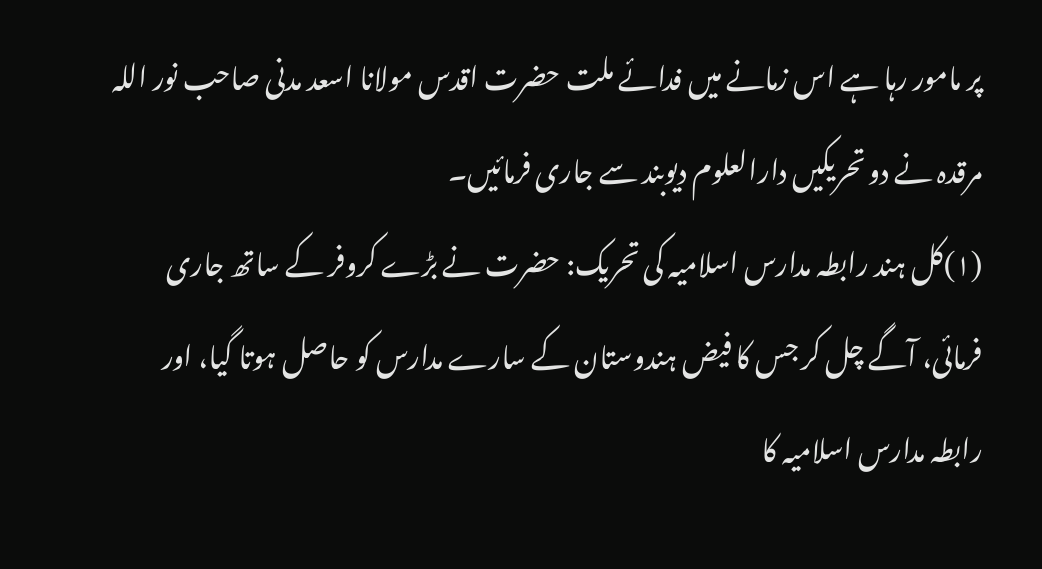پر مامور رہا ہے اس زمانے میں فدائے ملت حضرت اقدس مولانا اسعد مدنی صاحب نور اللہ مرقدہ نے دو تحریکیں دارالعلوم دیوبند سے جاری فرمائیں۔
(۱)کل ہند رابطہ مدارس اسلامیہ کی تحریک: حضرت نے بڑے کروفر کے ساتھ جاری فرمائی، آگے چل کر جس کا فیض ہندوستان کے سارے مدارس کو حاصل ہوتا گیا، اور رابطہ مدارس اسلامیہ کا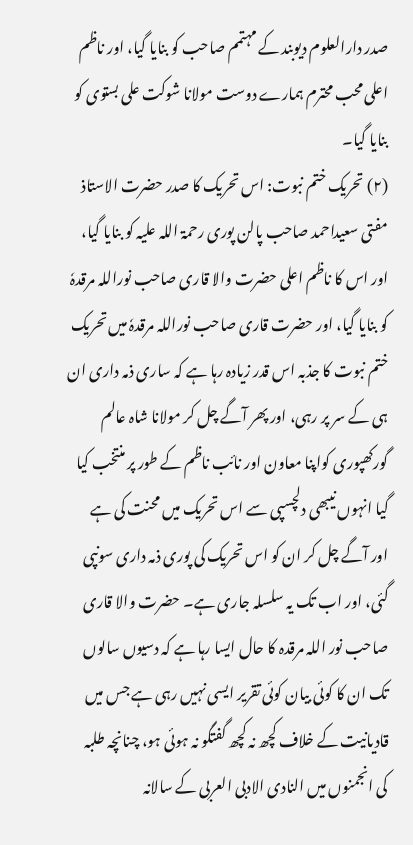صدر دارالعلوم دیوبند کے مہتمم صاحب کو بنایا گیا، اور ناظم اعلی محب محترم ہمارے دوست مولانا شوکت علی بستوی کو بنایا گیا۔
(۲) تحریک ختم نبوت: اس تحریک کا صدر حضرت الاستاذ مفتی سعیداحمد صاحب پالن پوری رحمۃ اللہ علیہ کو بنایا گیا، اور اس کا ناظم اعلی حضرت والا قاری صاحب نوراللہ مرقدہٗ کو بنایا گیا، اور حضرت قاری صاحب نوراللہ مرقدہٗ میں تحریک ختم نبوت کا جذبہ اس قدر زیادہ رہا ہے کہ ساری ذمہ داری ان ہی کے سر پر رہی، اور پھر آگے چل کر مولانا شاہ عالم گورکھپوری کواپنا معاون اور نائب ناظم کے طور پر منتخب کیا گیا انہوں نیبھی دلچسپی سے اس تحریک میں محنت کی ہے اور آگے چل کر ان کو اس تحریک کی پوری ذمہ داری سونپی گئی، اور اب تک یہ سلسلہ جاری ہے۔ حضرت والا قاری صاحب نور اللہ مرقدہ کا حال ایسا رہا ہے کہ دسیوں سالوں تک ان کا کوئی بیان کوئی تقریر ایسی نہیں رہی ہے جس میں قادیانیت کے خلاف کچھ نہ کچھ گفتگو نہ ہوئی ہو، چنانچہ طلبہ کی انجمنوں میں النادی الادبی العربی کے سالانہ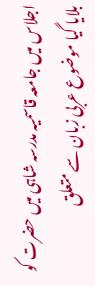اجلاس میں جامعہ قاسمیہ مدرسہ شاہی میں حضرت کو بلایا گیا موضوع عربی زبان سے متعلق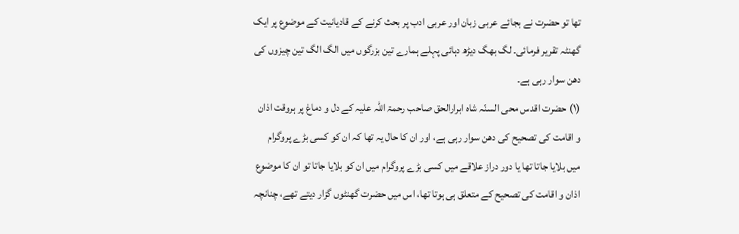تھا تو حضرت نے بجائے عربی زبان اور عربی ادب پر بحث کرنے کے قادیانیت کے موضوع پر ایک گھنٹہ تقریر فرمائی۔ لگ بھگ دیڑھ دہائی پہلے ہمارے تین بزرگوں میں الگ الگ تین چیزوں کی دھن سوار رہی ہے۔
(۱) حضرت اقدس محی السنّہ شاہ ابرارالحق صاحب رحمۃ اللہ علیہ کے دل و دماغ پر ہروقت اذان و اقامت کی تصحیح کی دھن سوار رہی ہے، اور ان کا حال یہ تھا کہ ان کو کسی بڑے پروگرام میں بلایا جاتا تھا یا دور دراز علاقے میں کسی بڑے پروگرام میں ان کو بلایا جاتا تو ان کا موضوع اذان و اقامت کی تصحیح کے متعلق ہی ہوتا تھا، اس میں حضرت گھنٹوں گزار دیتے تھے، چنانچہ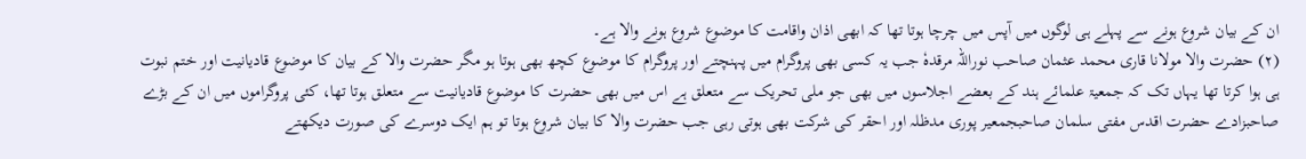ان کے بیان شروع ہونے سے پہلے ہی لوگوں میں آپس میں چرچا ہوتا تھا کہ ابھی اذان واقامت کا موضوع شروع ہونے والا ہے۔
(۲) حضرت والا مولانا قاری محمد عثمان صاحب نوراللہ مرقدہٗ جب یہ کسی بھی پروگرام میں پہنچتے اور پروگرام کا موضوع کچھ بھی ہوتا ہو مگر حضرت والا کے بیان کا موضوع قادیانیت اور ختم نبوت ہی ہوا کرتا تھا یہاں تک کہ جمعیۃ علمائے ہند کے بعضے اجلاسوں میں بھی جو ملی تحریک سے متعلق ہے اس میں بھی حضرت کا موضوع قادیانیت سے متعلق ہوتا تھا، کئی پروگراموں میں ان کے بڑے صاحبزادے حضرت اقدس مفتی سلمان صاحبجمعیر پوری مدظلہ اور احقر کی شرکت بھی ہوتی رہی جب حضرت والا کا بیان شروع ہوتا تو ہم ایک دوسرے کی صورت دیکھتے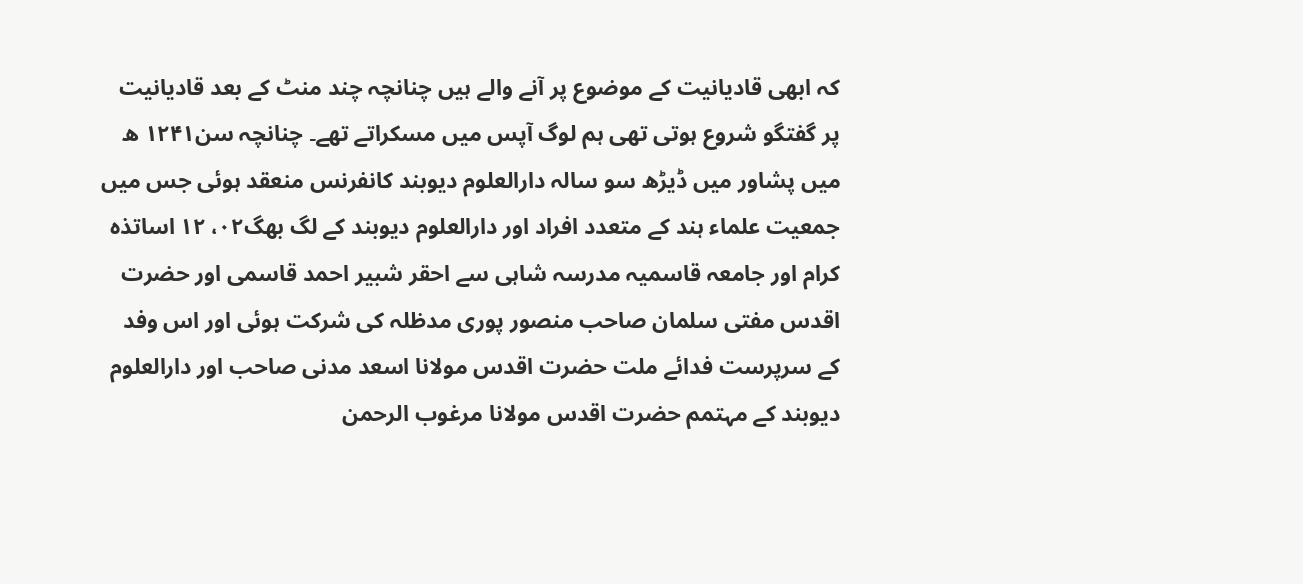کہ ابھی قادیانیت کے موضوع پر آنے والے ہیں چنانچہ چند منٹ کے بعد قادیانیت پر گفتگو شروع ہوتی تھی ہم لوگ آپس میں مسکراتے تھے۔ چنانچہ سن۱۲۴۱ ھ میں پشاور میں ڈیڑھ سو سالہ دارالعلوم دیوبند کانفرنس منعقد ہوئی جس میں جمعیت علماء ہند کے متعدد افراد اور دارالعلوم دیوبند کے لگ بھگ۰۲، ۱۲ اساتذہ کرام اور جامعہ قاسمیہ مدرسہ شاہی سے احقر شبیر احمد قاسمی اور حضرت اقدس مفتی سلمان صاحب منصور پوری مدظلہ کی شرکت ہوئی اور اس وفد کے سرپرست فدائے ملت حضرت اقدس مولانا اسعد مدنی صاحب اور دارالعلوم دیوبند کے مہتمم حضرت اقدس مولانا مرغوب الرحمن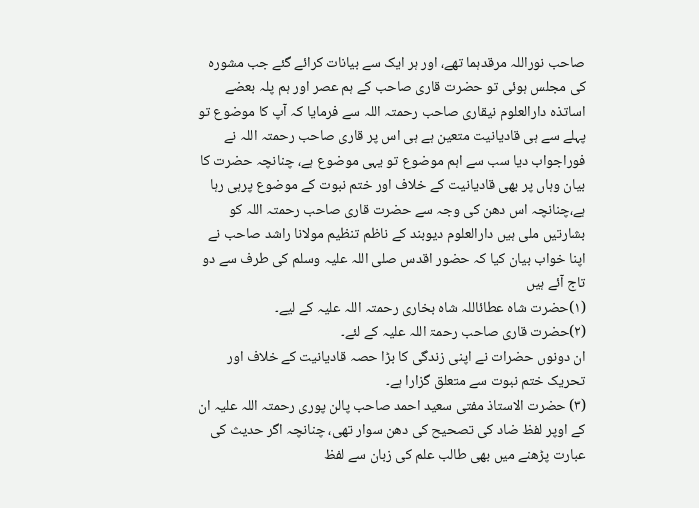صاحب نوراللہ مرقدہما تھے، اور ہر ایک سے بیانات کرائے گئے جب مشورہ کی مجلس ہوئی تو حضرت قاری صاحب کے ہم عصر اور ہم پلہ بعضے اساتذہ دارالعلوم نیقاری صاحب رحمتہ اللہ سے فرمایا کہ آپ کا موضوع تو پہلے سے ہی قادیانیت متعین ہے ہی اس پر قاری صاحب رحمتہ اللہ نے فوراجواب دیا سب سے اہم موضوع تو یہی موضوع ہے، چنانچہ حضرت کا بیان وہاں پر بھی قادیانیت کے خلاف اور ختم نبوت کے موضوع پرہی رہا ہے،چنانچہ اس دھن کی وجہ سے حضرت قاری صاحب رحمتہ اللہ کو بشارتیں ملی ہیں دارالعلوم دیوبند کے ناظم تنظیم مولانا راشد صاحب نے اپنا خواب بیان کیا کہ حضور اقدس صلی اللہ علیہ وسلم کی طرف سے دو تاج آئے ہیں
(۱)حضرت شاہ عطائاللہ شاہ بخاری رحمتہ اللہ علیہ کے لیے۔
(۲)حضرت قاری صاحب رحمۃ اللہ علیہ کے لئے۔
ان دونوں حضرات نے اپنی زندگی کا بڑا حصہ قادیانیت کے خلاف اور تحریک ختم نبوت سے متعلق گزارا ہے۔
(۳) حضرت الاستاذ مفتی سعید احمد صاحب پالن پوری رحمتہ اللہ علیہ ان کے اوپر لفظ ضاد کی تصحیح کی دھن سوار تھی، چنانچہ اگر حدیث کی عبارت پڑھنے میں بھی طالب علم کی زبان سے لفظ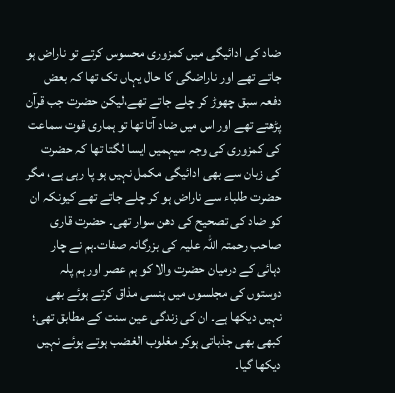ضاد کی ادائیگی میں کمزوری محسوس کرتے تو ناراض ہو جاتے تھے اور ناراضگی کا حال یہاں تک تھا کہ بعض دفعہ سبق چھوڑ کر چلے جاتے تھے،لیکن حضرت جب قرآن پڑھتے تھے اور اس میں ضاد آتا تھا تو ہماری قوت سماعت کی کمزوری کی وجہ سیہمیں ایسا لگتا تھا کہ حضرت کی زبان سے بھی ادائیگی مکمل نہیں ہو پا رہی ہے، مگر حضرت طلباء سے ناراض ہو کر چلے جاتے تھے کیونکہ ان کو ضاد کی تصحیح کی دھن سوار تھی۔ حضرت قاری صاحب رحمتہ اللہ علیہ کی بزرگانہ صفات۔ہم نے چار دہائی کے درمیان حضرت والا کو ہم عصر اور ہم پلہ دوستوں کی مجلسوں میں ہنسی مذاق کرتے ہوئے بھی نہیں دیکھا ہے۔ ان کی زندگی عین سنت کے مطابق تھی؛ کبھی بھی جذباتی ہوکر مغلوب الغضب ہوتے ہوئے نہیں دیکھا گیا۔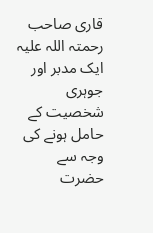قاری صاحب رحمتہ اللہ علیہ ایک مدبر اور جوہری شخصیت کے حامل ہونے کی وجہ سے حضرت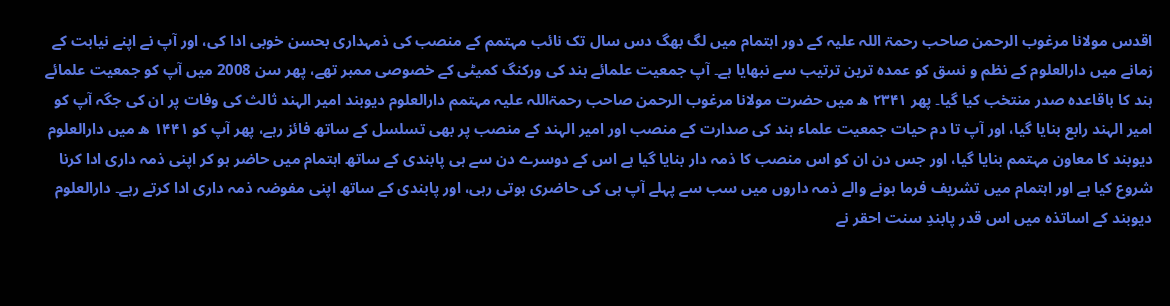اقدس مولانا مرغوب الرحمن صاحب رحمۃ اللہ علیہ کے دور اہتمام میں لگ بھگ دس سال تک نائب مہتمم کے منصب کی ذمہداری بحسن خوبی ادا کی، اور آپ نے اپنے نیابت کے زمانے میں دارالعلوم کے نظم و نسق کو عمدہ ترین ترتیب سے نبھایا ہے۔ آپ جمعیت علمائے ہند کی ورکنگ کمیٹی کے خصوصی ممبر تھے، پھر سن 2008 میں آپ کو جمعیت علمائے ہند کا باقاعدہ صدر منتخب کیا گیا۔ پھر ۲۳۴۱ ھ میں حضرت مولانا مرغوب الرحمن صاحب رحمۃاللہ علیہ مہتمم دارالعلوم دیوبند امیر الہند ثالث کی وفات پر ان کی جگہ آپ کو امیر الہند رابع بنایا گیا، اور آپ تا دم حیات جمعیت علماء ہند کی صدارت کے منصب اور امیر الہند کے منصب پر بھی تسلسل کے ساتھ فائز رہے، پھر آپ کو ۱۴۴۱ ھ میں دارالعلوم دیوبند کا معاون مہتمم بنایا گیا، اور جس دن ان کو اس منصب کا ذمہ دار بنایا گیا ہے اس کے دوسرے دن سے ہی پابندی کے ساتھ اہتمام میں حاضر ہو کر اپنی ذمہ داری ادا کرنا شروع کیا ہے اور اہتمام میں تشریف فرما ہونے والے ذمہ داروں میں سب سے پہلے آپ ہی کی حاضری ہوتی رہی، اور پابندی کے ساتھ اپنی مفوضہ ذمہ داری ادا کرتے رہے۔ دارالعلوم دیوبند کے اساتذہ میں اس قدر پابندِ سنت احقر نے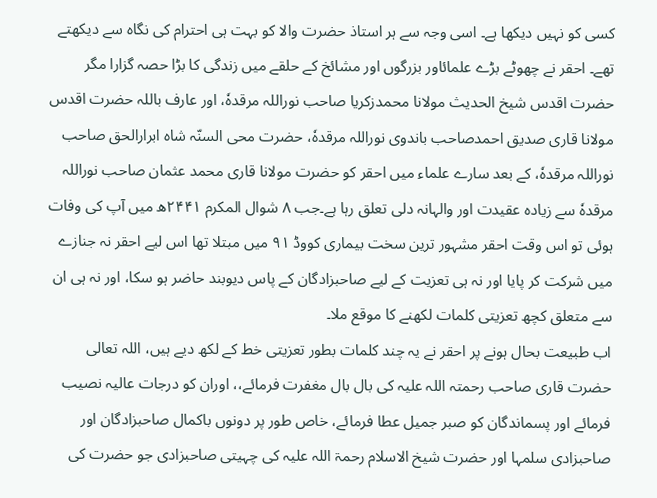کسی کو نہیں دیکھا ہے۔ اسی وجہ سے ہر استاذ حضرت والا کو بہت ہی احترام کی نگاہ سے دیکھتے تھے۔ احقر نے چھوٹے بڑے علمائاور بزرگوں اور مشائخ کے حلقے میں زندگی کا بڑا حصہ گزارا مگر حضرت اقدس شیخ الحدیث مولانا محمدزکریا صاحب نوراللہ مرقدہٗ، اور عارف باللہ حضرت اقدس مولانا قاری صدیق احمدصاحب باندوی نوراللہ مرقدہٗ، حضرت محی السنّہ شاہ ابرارالحق صاحب نوراللہ مرقدہٗ، کے بعد سارے علماء میں احقر کو حضرت مولانا قاری محمد عثمان صاحب نوراللہ مرقدہٗ سے زیادہ عقیدت اور والہانہ دلی تعلق رہا ہے۔جب ۸ شوال المکرم ۲۴۴۱ھ میں آپ کی وفات ہوئی تو اس وقت احقر مشہور ترین سخت بیماری کووڈ ۹۱ میں مبتلا تھا اس لیے احقر نہ جنازے میں شرکت کر پایا اور نہ ہی تعزیت کے لیے صاحبزادگان کے پاس دیوبند حاضر ہو سکا، اور نہ ہی ان سے متعلق کچھ تعزیتی کلمات لکھنے کا موقع ملا۔
اب طبیعت بحال ہونے پر احقر نے یہ چند کلمات بطور تعزیتی خط کے لکھ دیے ہیں، اللہ تعالی حضرت قاری صاحب رحمتہ اللہ علیہ کی بال بال مغفرت فرمائے،، اوران کو درجات عالیہ نصیب فرمائے اور پسماندگان کو صبر جمیل عطا فرمائے، خاص طور پر دونوں باکمال صاحبزادگان اور صاحبزادی سلمہا اور حضرت شیخ الاسلام رحمۃ اللہ علیہ کی چہیتی صاحبزادی جو حضرت کی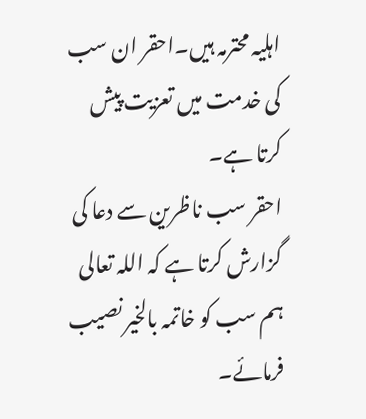اہلیہ محترمہ ہیں۔احقر ان سب کی خدمت میں تعزیت پیش کرتا ہے۔
احقر سب ناظرین سے دعا کی گزارش کرتا ہے کہ اللہ تعالی ہم سب کو خاتمہ بالخیر نصیب فرمائے۔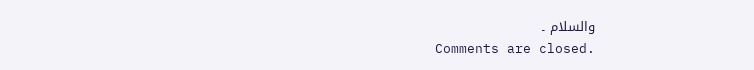والسلام ۔
Comments are closed.